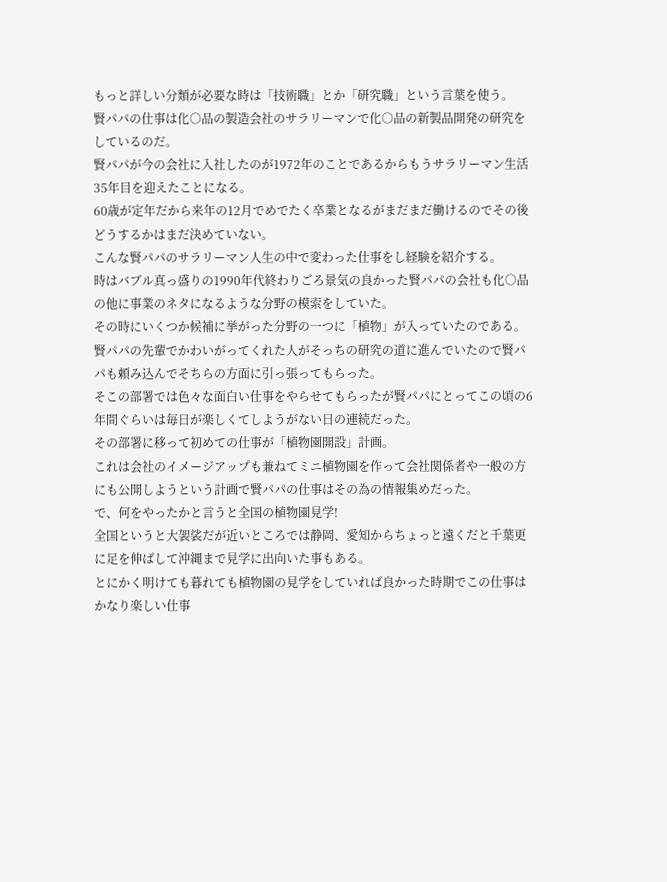もっと詳しい分類が必要な時は「技術職」とか「研究職」という言葉を使う。
賢パパの仕事は化○品の製造会社のサラリーマンで化○品の新製品開発の研究をしているのだ。
賢パパが今の会社に入社したのが1972年のことであるからもうサラリーマン生活35年目を迎えたことになる。
60歳が定年だから来年の12月でめでたく卒業となるがまだまだ働けるのでその後どうするかはまだ決めていない。
こんな賢パパのサラリーマン人生の中で変わった仕事をし経験を紹介する。
時はバブル真っ盛りの1990年代終わりごろ景気の良かった賢パパの会社も化○品の他に事業のネタになるような分野の模索をしていた。
その時にいくつか候補に挙がった分野の一つに「植物」が入っていたのである。
賢パパの先輩でかわいがってくれた人がそっちの研究の道に進んでいたので賢パパも頼み込んでそちらの方面に引っ張ってもらった。
そこの部署では色々な面白い仕事をやらせてもらったが賢パパにとってこの頃の6年間ぐらいは毎日が楽しくてしようがない日の連続だった。
その部署に移って初めての仕事が「植物園開設」計画。
これは会社のイメージアップも兼ねてミニ植物園を作って会社関係者や一般の方にも公開しようという計画で賢パパの仕事はその為の情報集めだった。
で、何をやったかと言うと全国の植物園見学!
全国というと大袈裟だが近いところでは静岡、愛知からちょっと遠くだと千葉更に足を伸ばして沖縄まで見学に出向いた事もある。
とにかく明けても暮れても植物園の見学をしていれば良かった時期でこの仕事はかなり楽しい仕事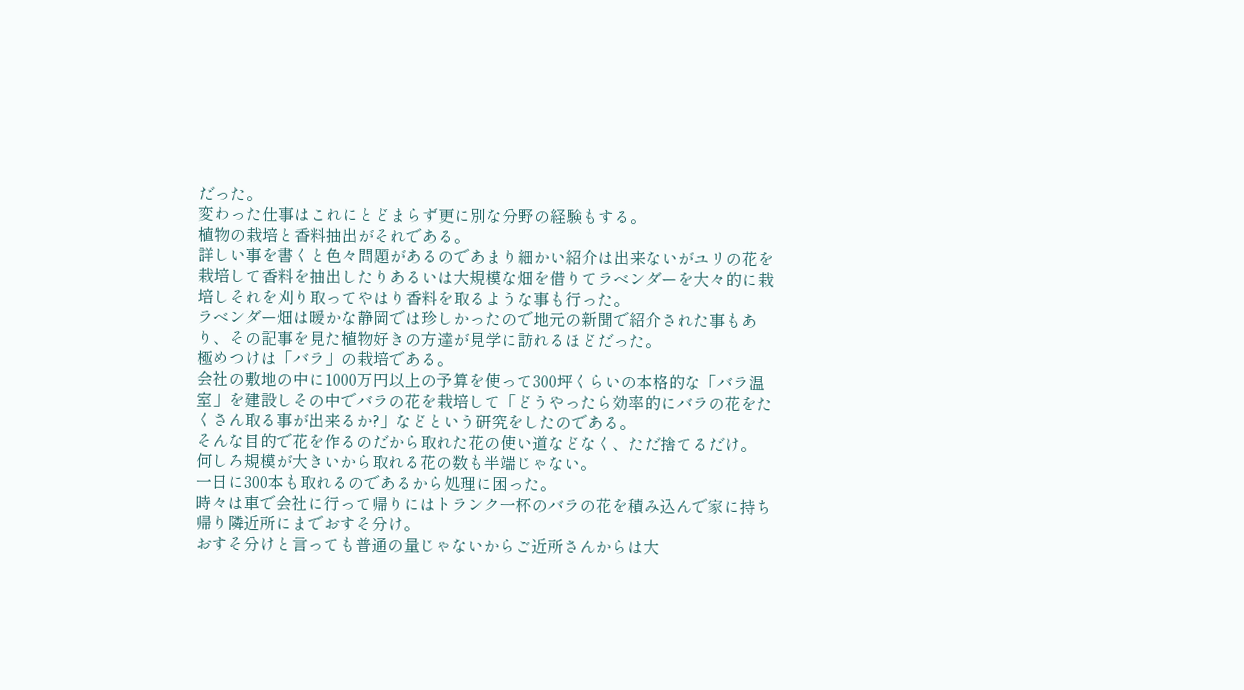だった。
変わった仕事はこれにとどまらず更に別な分野の経験もする。
植物の栽培と香料抽出がそれである。
詳しい事を書くと色々問題があるのであまり細かい紹介は出来ないがユリの花を栽培して香料を抽出したりあるいは大規模な畑を借りてラベンダーを大々的に栽培しそれを刈り取ってやはり香料を取るような事も行った。
ラベンダー畑は暖かな静岡では珍しかったので地元の新聞で紹介された事もあり、その記事を見た植物好きの方達が見学に訪れるほどだった。
極めつけは「バラ」の栽培である。
会社の敷地の中に1000万円以上の予算を使って300坪くらいの本格的な「バラ温室」を建設しその中でバラの花を栽培して「どうやったら効率的にバラの花をたくさん取る事が出来るか?」などという研究をしたのである。
そんな目的で花を作るのだから取れた花の使い道などなく、ただ捨てるだけ。
何しろ規模が大きいから取れる花の数も半端じゃない。
一日に300本も取れるのであるから処理に困った。
時々は車で会社に行って帰りにはトランク一杯のバラの花を積み込んで家に持ち帰り隣近所にまでおすそ分け。
おすそ分けと言っても普通の量じゃないからご近所さんからは大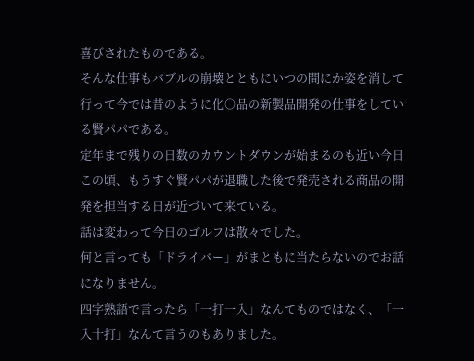喜びされたものである。
そんな仕事もバブルの崩壊とともにいつの間にか姿を消して行って今では昔のように化○品の新製品開発の仕事をしている賢パパである。
定年まで残りの日数のカウントダウンが始まるのも近い今日この頃、もうすぐ賢パパが退職した後で発売される商品の開発を担当する日が近づいて来ている。
話は変わって今日のゴルフは散々でした。
何と言っても「ドライバー」がまともに当たらないのでお話になりません。
四字熟語で言ったら「一打一入」なんてものではなく、「一入十打」なんて言うのもありました。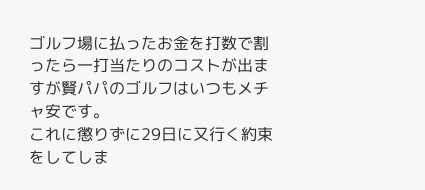ゴルフ場に払ったお金を打数で割ったら一打当たりのコストが出ますが賢パパのゴルフはいつもメチャ安です。
これに懲りずに29日に又行く約束をしてしま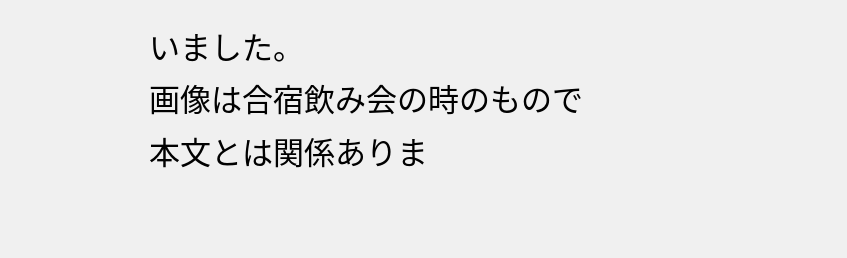いました。
画像は合宿飲み会の時のもので本文とは関係ありま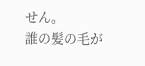せん。
誰の髪の毛が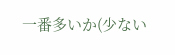一番多いか(少ない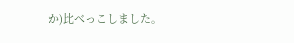か)比べっこしました。